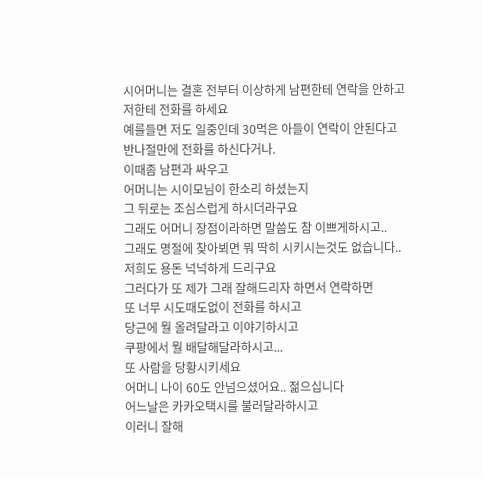시어머니는 결혼 전부터 이상하게 남편한테 연락을 안하고
저한테 전화를 하세요
예를들면 저도 일중인데 30먹은 아들이 연락이 안된다고
반나절만에 전화를 하신다거나.
이때좀 남편과 싸우고
어머니는 시이모님이 한소리 하셨는지
그 뒤로는 조심스럽게 하시더라구요
그래도 어머니 장점이라하면 말씀도 참 이쁘게하시고..
그래도 명절에 찾아뵈면 뭐 딱히 시키시는것도 없습니다..
저희도 용돈 넉넉하게 드리구요
그러다가 또 제가 그래 잘해드리자 하면서 연락하면
또 너무 시도때도없이 전화를 하시고
당근에 뭘 올려달라고 이야기하시고
쿠팡에서 뭘 배달해달라하시고...
또 사람을 당황시키세요
어머니 나이 60도 안넘으셨어요.. 젊으십니다
어느날은 카카오택시를 불러달라하시고
이러니 잘해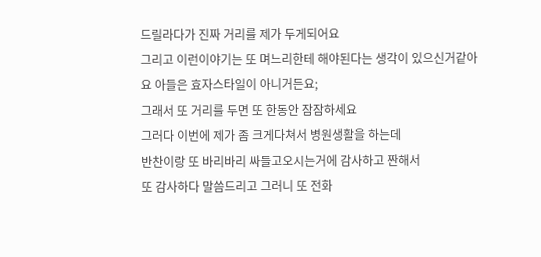드릴라다가 진짜 거리를 제가 두게되어요
그리고 이런이야기는 또 며느리한테 해야된다는 생각이 있으신거같아요 아들은 효자스타일이 아니거든요;
그래서 또 거리를 두면 또 한동안 잠잠하세요
그러다 이번에 제가 좀 크게다쳐서 병원생활을 하는데
반찬이랑 또 바리바리 싸들고오시는거에 감사하고 짠해서
또 감사하다 말씀드리고 그러니 또 전화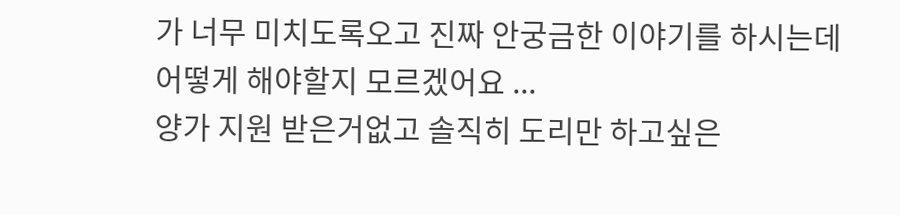가 너무 미치도록오고 진짜 안궁금한 이야기를 하시는데
어떻게 해야할지 모르겠어요 ...
양가 지원 받은거없고 솔직히 도리만 하고싶은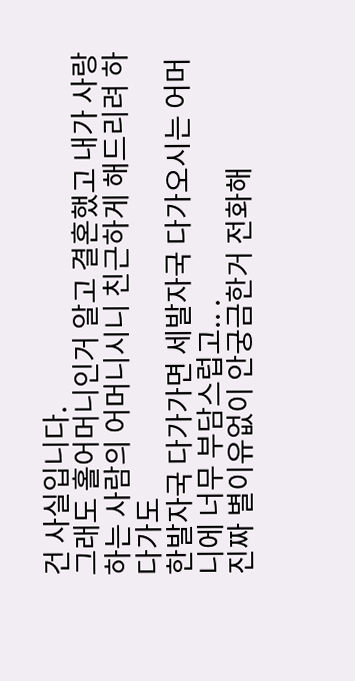건 사실입니다.
그래도 홀어머니인거 알고 결혼했고 내가 사랑하는 사람의 어머니시니 친근하게 해드리려 하다가도
한발자국 다가가면 세발자국 다가오시는 어머니에 너무 부담스럽고.. .
진짜 별이유없이 안궁금한거 전화해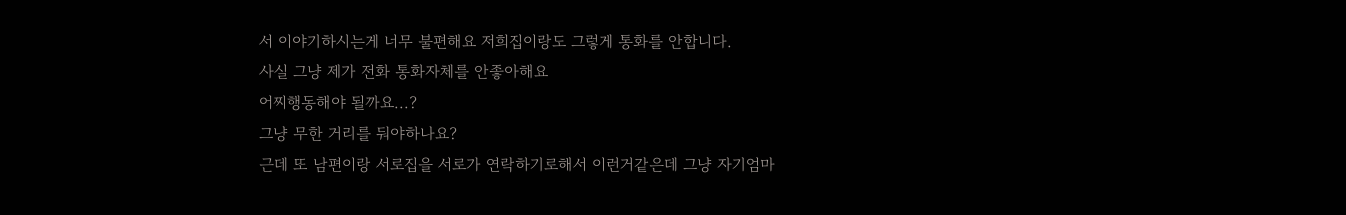서 이야기하시는게 너무 불편해요 저희집이랑도 그렇게 통화를 안합니다.
사실 그냥 제가 전화 통화자체를 안좋아해요
어찌행동해야 될까요...?
그냥 무한 거리를 둬야하나요?
근데 또 남편이랑 서로집을 서로가 연락하기로해서 이런거같은데 그냥 자기엄마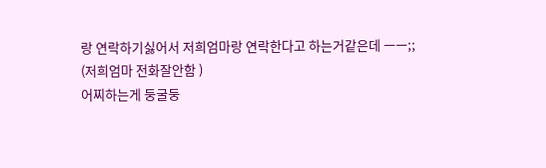랑 연락하기싫어서 저희엄마랑 연락한다고 하는거같은데 ㅡㅡ;;
(저희엄마 전화잘안함 )
어찌하는게 둥굴둥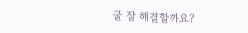굴 잘 해결할까요?